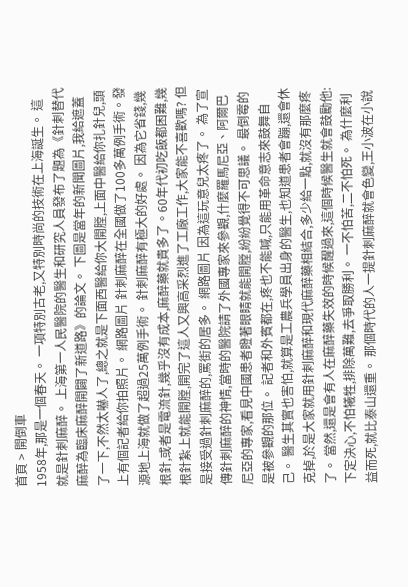首頁 > 開倒車
1958年,那是一個春天。 一項特別古老,又特別時尚的技術在上海誕生。 這就是針刺麻醉。 上海第一人民醫院的醫生和研究人員發布了題為《針刺替代麻醉為臨床麻醉開闢了新道路》的論文。 下圖是當年的新聞圖片,我給遮蓋了一下,不然太嚇人了,總之就是下面西醫給你大開膛,上面中醫給你扎針兒,頭上有個記者給你拍照片。 網路圖片 針刺麻醉在全國做了100多萬例手術。發源地上海就做了超過25萬例手術。 針刺麻醉有極大的好處。 因為它省錢,幾根針,或者是電流針,幾乎沒有成本,麻醉藥就貴多了。60年代初吃飯都困難,幾根針紮上就能開膛,開完了這人又興高采烈進了工廠工作,大家能不喜歡嗎? 但是接受過針刺麻醉的,罵街的居多。 網路圖片 因為這玩意兒太疼了。 為了宣傳針刺麻醉的神情,當時的醫院請了外國專家來參觀,什麼羅馬尼亞、阿爾巴尼亞的專家,看見中國患者瞪著眼睛就能開膛,紛紛覺得不可思議。 最倒霉的是被參觀的那位。 記者和外賓都在,疼也不能喊,只能用革命意志來鼓舞自己。 醫生其實也害怕,就算是工農兵學員出身的醫生,也知道患者會蹦,還會休克掉,於是大家就用針刺麻醉和現代麻醉藥相結合,多少給一點,就沒有那麼疼了。 當然,還是會有人在麻醉藥失效的時候醒過來,這個時候醫生就會鼓勵他: 下定決心,不怕犧牲,排除萬難,去爭取勝利。 一不怕苦,二不怕死。 為什麼利益而死,就比泰山還重。 那個時代的人一提針刺麻醉就會色變,王小波在小說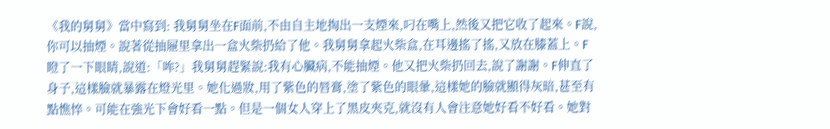《我的舅舅》當中寫到: 我舅舅坐在F面前,不由自主地掏出一支煙來,叼在嘴上,然後又把它收了起來。F說,你可以抽煙。說著從抽屜里拿出一盒火柴扔給了他。我舅舅拿起火柴盒,在耳邊搖了搖,又放在膝蓋上。F瞪了一下眼睛,說道:「哞?」我舅舅趕緊說:我有心臟病,不能抽煙。他又把火柴扔回去,說了謝謝。F伸直了身子,這樣臉就暴露在燈光里。她化過妝,用了紫色的唇膏,塗了紫色的眼暈,這樣她的臉就顯得灰暗,甚至有點憔悴。可能在強光下會好看一點。但是一個女人穿上了黑皮夾克,就沒有人會注意她好看不好看。她對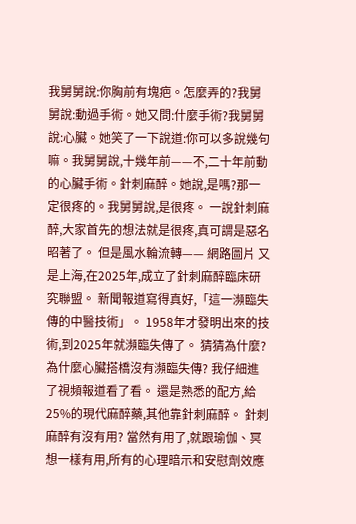我舅舅說:你胸前有塊疤。怎麼弄的?我舅舅說:動過手術。她又問:什麼手術?我舅舅說:心臟。她笑了一下說道:你可以多說幾句嘛。我舅舅說,十幾年前——不,二十年前動的心臟手術。針刺麻醉。她說,是嗎?那一定很疼的。我舅舅說,是很疼。 一說針刺麻醉,大家首先的想法就是很疼,真可謂是惡名昭著了。 但是風水輪流轉—— 網路圖片 又是上海,在2025年,成立了針刺麻醉臨床研究聯盟。 新聞報道寫得真好,「這一瀕臨失傳的中醫技術」。 1958年才發明出來的技術,到2025年就瀕臨失傳了。 猜猜為什麼? 為什麼心臟搭橋沒有瀕臨失傳? 我仔細進了視頻報道看了看。 還是熟悉的配方,給25%的現代麻醉藥,其他靠針刺麻醉。 針刺麻醉有沒有用? 當然有用了,就跟瑜伽、冥想一樣有用,所有的心理暗示和安慰劑效應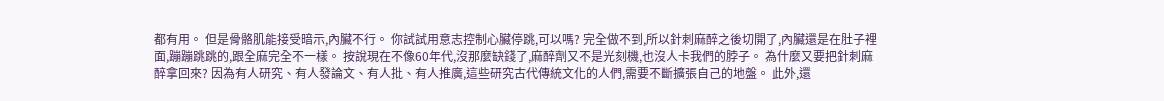都有用。 但是骨骼肌能接受暗示,內臟不行。 你試試用意志控制心臟停跳,可以嗎? 完全做不到,所以針刺麻醉之後切開了,內臟還是在肚子裡面,蹦蹦跳跳的,跟全麻完全不一樣。 按說現在不像60年代,沒那麼缺錢了,麻醉劑又不是光刻機,也沒人卡我們的脖子。 為什麼又要把針刺麻醉拿回來? 因為有人研究、有人發論文、有人批、有人推廣,這些研究古代傳統文化的人們,需要不斷擴張自己的地盤。 此外,還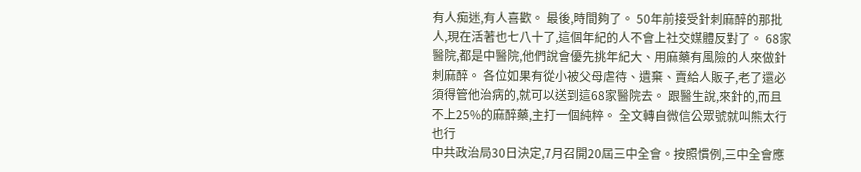有人痴迷,有人喜歡。 最後,時間夠了。 50年前接受針刺麻醉的那批人,現在活著也七八十了,這個年紀的人不會上社交媒體反對了。 68家醫院,都是中醫院,他們說會優先挑年紀大、用麻藥有風險的人來做針刺麻醉。 各位如果有從小被父母虐待、遺棄、賣給人販子,老了還必須得管他治病的,就可以送到這68家醫院去。 跟醫生說,來針的,而且不上25%的麻醉藥,主打一個純粹。 全文轉自微信公眾號就叫熊太行也行
中共政治局30日決定,7月召開20屆三中全會。按照慣例,三中全會應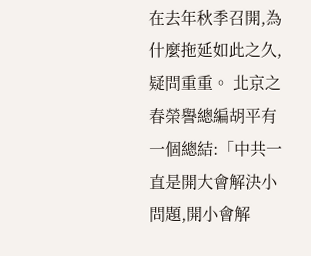在去年秋季召開,為什麼拖延如此之久,疑問重重。 北京之春榮譽總編胡平有一個總結:「中共一直是開大會解決小問題,開小會解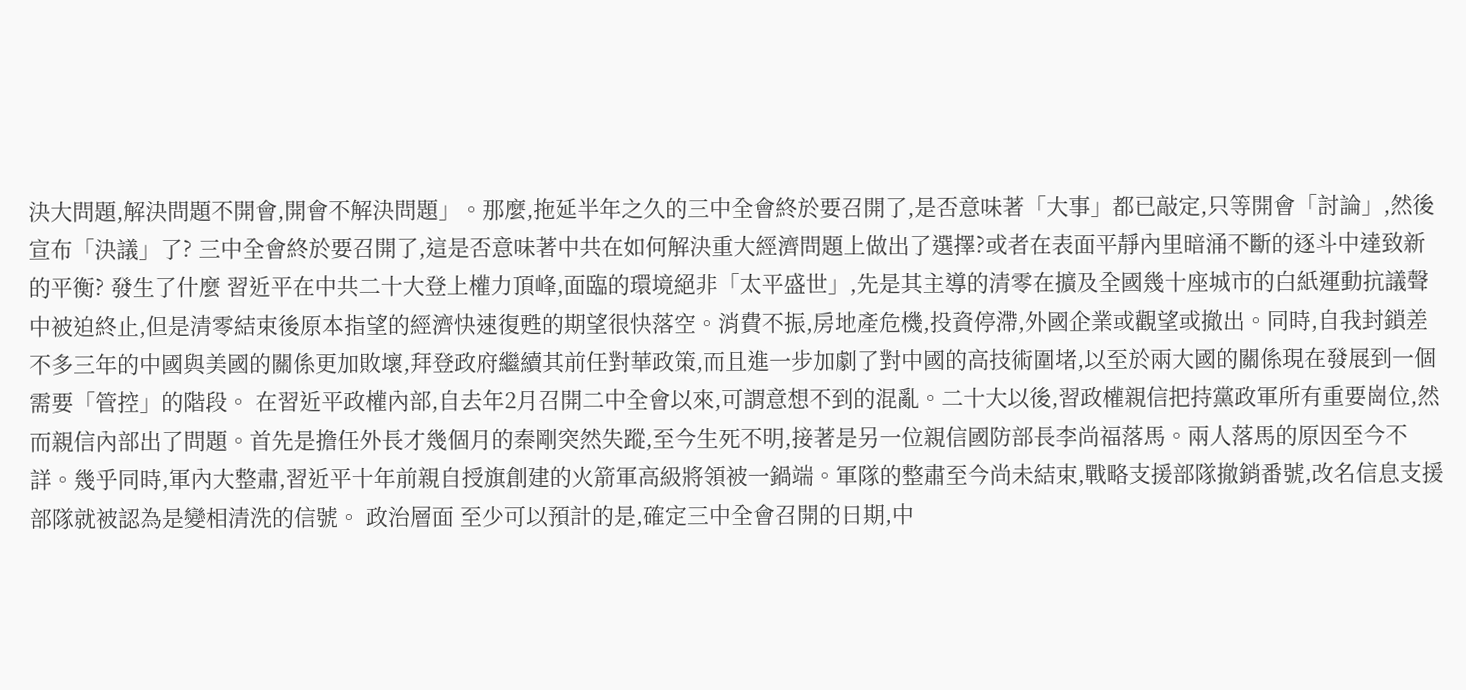決大問題,解決問題不開會,開會不解決問題」。那麼,拖延半年之久的三中全會終於要召開了,是否意味著「大事」都已敲定,只等開會「討論」,然後宣布「決議」了? 三中全會終於要召開了,這是否意味著中共在如何解決重大經濟問題上做出了選擇?或者在表面平靜內里暗涌不斷的逐斗中達致新的平衡? 發生了什麼 習近平在中共二十大登上權力頂峰,面臨的環境絕非「太平盛世」,先是其主導的清零在擴及全國幾十座城市的白紙運動抗議聲中被迫終止,但是清零結束後原本指望的經濟快速復甦的期望很快落空。消費不振,房地產危機,投資停滯,外國企業或觀望或撤出。同時,自我封鎖差不多三年的中國與美國的關係更加敗壞,拜登政府繼續其前任對華政策,而且進一步加劇了對中國的高技術圍堵,以至於兩大國的關係現在發展到一個需要「管控」的階段。 在習近平政權內部,自去年2月召開二中全會以來,可謂意想不到的混亂。二十大以後,習政權親信把持黨政軍所有重要崗位,然而親信內部出了問題。首先是擔任外長才幾個月的秦剛突然失蹤,至今生死不明,接著是另一位親信國防部長李尚福落馬。兩人落馬的原因至今不詳。幾乎同時,軍內大整肅,習近平十年前親自授旗創建的火箭軍高級將領被一鍋端。軍隊的整肅至今尚未結束,戰略支援部隊撤銷番號,改名信息支援部隊就被認為是變相清洗的信號。 政治層面 至少可以預計的是,確定三中全會召開的日期,中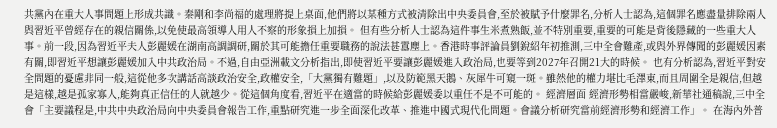共黨內在重大人事問題上形成共識。秦剛和李尚福的處理將提上桌面,他們將以某種方式被清除出中央委員會,至於被賦予什麼罪名,分析人士認為,這個罪名應盡量排除兩人與習近平曾經存在的親信關係,以免使最高領導人用人不察的形象損上加損。 但有些分析人士認為這件事生米煮熟飯,並不特別重要,重要的可能是背後隱藏的一些重大人事。前一段,因為習近平夫人彭麗媛在湖南高調調研,關於其可能擔任重要職務的說法甚囂塵上。香港時事評論員劉銳紹年初推測,三中全會難產,或與外界傳聞的彭麗媛因素有關,即習近平想讓彭麗媛加入中共政治局。不過,自由亞洲載文分析指出,即使習近平要讓彭麗媛進入政治局,也要等到2027年召開21大的時候。 也有分析認為,習近平對安全問題的憂慮非同一般,這從他多次講話高談政治安全,政權安全,「大黨獨有難題」,以及防範黑天鵝、灰犀牛可窺一斑。雖然他的權力堪比毛澤東,而且周圍全是親信,但越是這樣,越是孤家寡人,能夠真正信任的人就越少。從這個角度看,習近平在適當的時候給彭麗媛委以重任不是不可能的。 經濟層面 經濟形勢相當嚴峻,新華社通稿說,三中全會「主要議程是,中共中央政治局向中央委員會報告工作,重點研究進一步全面深化改革、推進中國式現代化問題。會議分析研究當前經濟形勢和經濟工作」。 在海內外普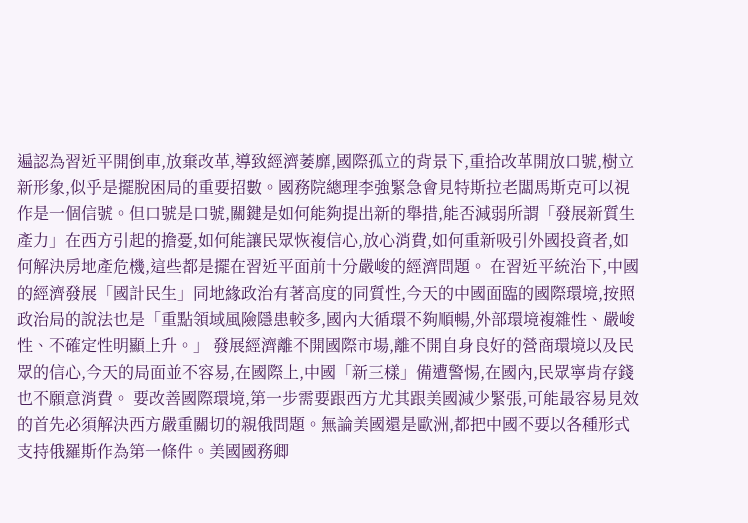遍認為習近平開倒車,放棄改革,導致經濟萎靡,國際孤立的背景下,重拾改革開放口號,樹立新形象,似乎是擺脫困局的重要招數。國務院總理李強緊急會見特斯拉老闆馬斯克可以視作是一個信號。但口號是口號,關鍵是如何能夠提出新的舉措,能否減弱所謂「發展新質生產力」在西方引起的擔憂,如何能讓民眾恢複信心,放心消費,如何重新吸引外國投資者,如何解決房地產危機,這些都是擺在習近平面前十分嚴峻的經濟問題。 在習近平統治下,中國的經濟發展「國計民生」同地緣政治有著高度的同質性,今天的中國面臨的國際環境,按照政治局的說法也是「重點領域風險隱患較多,國內大循環不夠順暢,外部環境複雜性、嚴峻性、不確定性明顯上升。」 發展經濟離不開國際市場,離不開自身良好的營商環境以及民眾的信心,今天的局面並不容易,在國際上,中國「新三樣」備遭警惕,在國內,民眾寧肯存錢也不願意消費。 要改善國際環境,第一步需要跟西方尤其跟美國減少緊張,可能最容易見效的首先必須解決西方嚴重關切的親俄問題。無論美國還是歐洲,都把中國不要以各種形式支持俄羅斯作為第一條件。美國國務卿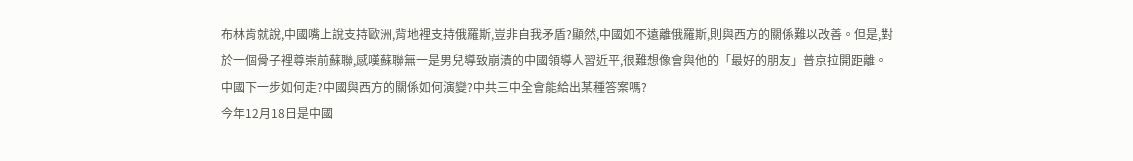布林肯就說,中國嘴上說支持歐洲,背地裡支持俄羅斯,豈非自我矛盾?顯然,中國如不遠離俄羅斯,則與西方的關係難以改善。但是,對於一個骨子裡尊崇前蘇聯,感嘆蘇聯無一是男兒導致崩潰的中國領導人習近平,很難想像會與他的「最好的朋友」普京拉開距離。 中國下一步如何走?中國與西方的關係如何演變?中共三中全會能給出某種答案嗎?
今年12月18日是中國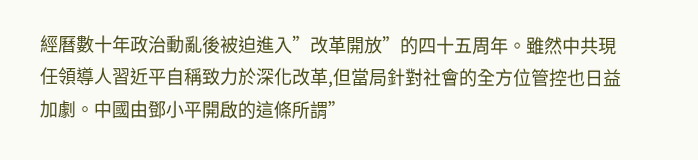經曆數十年政治動亂後被迫進入”改革開放”的四十五周年。雖然中共現任領導人習近平自稱致力於深化改革,但當局針對社會的全方位管控也日益加劇。中國由鄧小平開啟的這條所謂”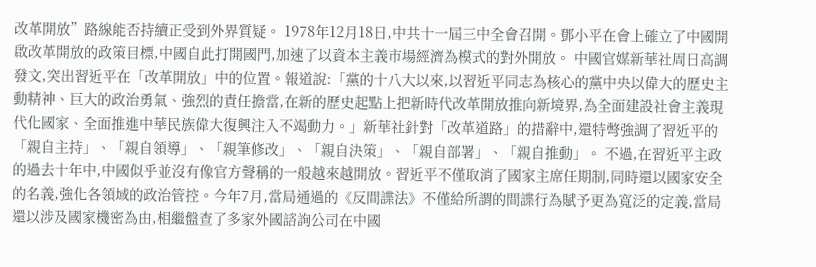改革開放”路線能否持續正受到外界質疑。 1978年12月18日,中共十一屆三中全會召開。鄧小平在會上確立了中國開啟改革開放的政策目標,中國自此打開國門,加速了以資本主義市場經濟為模式的對外開放。 中國官媒新華社周日高調發文,突出習近平在「改革開放」中的位置。報道說:「黨的十八大以來,以習近平同志為核心的黨中央以偉大的歷史主動精神、巨大的政治勇氣、強烈的責任擔當,在新的歷史起點上把新時代改革開放推向新境界,為全面建設社會主義現代化國家、全面推進中華民族偉大復興注入不竭動力。」新華社針對「改革道路」的措辭中,還特彆強調了習近平的「親自主持」、「親自領導」、「親筆修改」、「親自決策」、「親自部署」、「親自推動」。 不過,在習近平主政的過去十年中,中國似乎並沒有像官方聲稱的一般越來越開放。習近平不僅取消了國家主席任期制,同時還以國家安全的名義,強化各領域的政治管控。今年7月,當局通過的《反間諜法》不僅給所謂的間諜行為賦予更為寬泛的定義,當局還以涉及國家機密為由,相繼盤查了多家外國諮詢公司在中國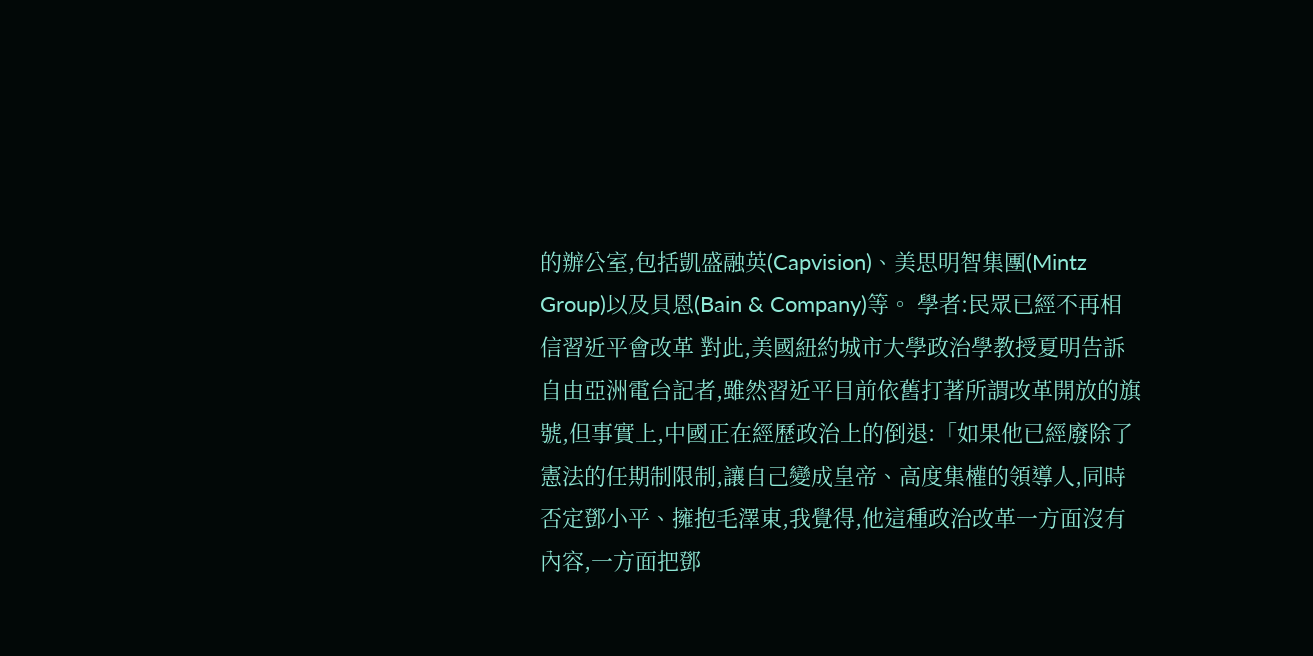的辦公室,包括凱盛融英(Capvision)、美思明智集團(Mintz Group)以及貝恩(Bain & Company)等。 學者:民眾已經不再相信習近平會改革 對此,美國紐約城市大學政治學教授夏明告訴自由亞洲電台記者,雖然習近平目前依舊打著所謂改革開放的旗號,但事實上,中國正在經歷政治上的倒退:「如果他已經廢除了憲法的任期制限制,讓自己變成皇帝、高度集權的領導人,同時否定鄧小平、擁抱毛澤東,我覺得,他這種政治改革一方面沒有內容,一方面把鄧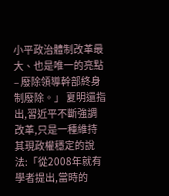小平政治體制改革最大、也是唯一的亮點 – 廢除領導幹部終身制廢除。」 夏明還指出,習近平不斷強調改革,只是一種維持其現政權穩定的說法:「從2008年就有學者提出,當時的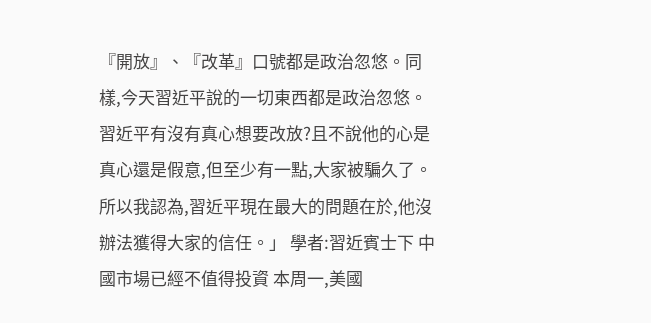『開放』、『改革』口號都是政治忽悠。同樣,今天習近平說的一切東西都是政治忽悠。習近平有沒有真心想要改放?且不說他的心是真心還是假意,但至少有一點,大家被騙久了。所以我認為,習近平現在最大的問題在於,他沒辦法獲得大家的信任。」 學者:習近賓士下 中國市場已經不值得投資 本周一,美國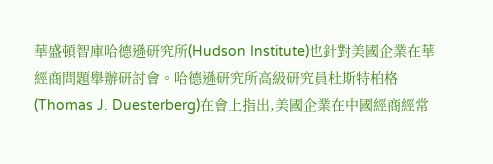華盛頓智庫哈德遜研究所(Hudson Institute)也針對美國企業在華經商問題舉辦研討會。哈德遜研究所高級研究員杜斯特柏格(Thomas J. Duesterberg)在會上指出,美國企業在中國經商經常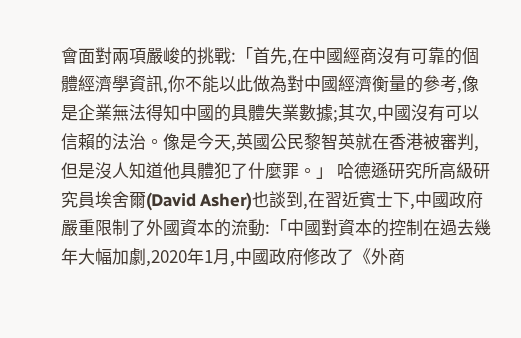會面對兩項嚴峻的挑戰:「首先,在中國經商沒有可靠的個體經濟學資訊,你不能以此做為對中國經濟衡量的參考,像是企業無法得知中國的具體失業數據;其次,中國沒有可以信賴的法治。像是今天,英國公民黎智英就在香港被審判,但是沒人知道他具體犯了什麼罪。」 哈德遜研究所高級研究員埃舍爾(David Asher)也談到,在習近賓士下,中國政府嚴重限制了外國資本的流動:「中國對資本的控制在過去幾年大幅加劇,2020年1月,中國政府修改了《外商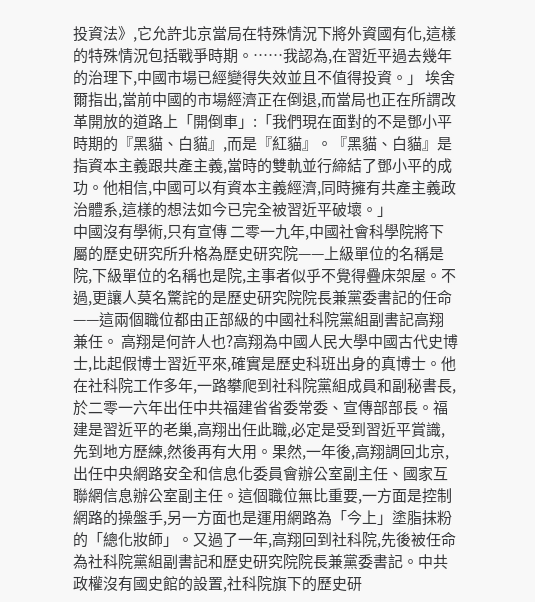投資法》,它允許北京當局在特殊情況下將外資國有化,這樣的特殊情況包括戰爭時期。……我認為,在習近平過去幾年的治理下,中國市場已經變得失效並且不值得投資。」 埃舍爾指出,當前中國的市場經濟正在倒退,而當局也正在所謂改革開放的道路上「開倒車」:「我們現在面對的不是鄧小平時期的『黑貓、白貓』,而是『紅貓』。『黑貓、白貓』是指資本主義跟共產主義,當時的雙軌並行締結了鄧小平的成功。他相信,中國可以有資本主義經濟,同時擁有共產主義政治體系,這樣的想法如今已完全被習近平破壞。」
中國沒有學術,只有宣傳 二零一九年,中國社會科學院將下屬的歷史研究所升格為歷史研究院——上級單位的名稱是院,下級單位的名稱也是院,主事者似乎不覺得疊床架屋。不過,更讓人莫名驚詫的是歷史研究院院長兼黨委書記的任命——這兩個職位都由正部級的中國社科院黨組副書記高翔兼任。 高翔是何許人也?高翔為中國人民大學中國古代史博士,比起假博士習近平來,確實是歷史科班出身的真博士。他在社科院工作多年,一路攀爬到社科院黨組成員和副秘書長,於二零一六年出任中共福建省省委常委、宣傳部部長。福建是習近平的老巢,高翔出任此職,必定是受到習近平賞識,先到地方歷練,然後再有大用。果然,一年後,高翔調回北京,出任中央網路安全和信息化委員會辦公室副主任、國家互聯網信息辦公室副主任。這個職位無比重要,一方面是控制網路的操盤手,另一方面也是運用網路為「今上」塗脂抹粉的「總化妝師」。又過了一年,高翔回到社科院,先後被任命為社科院黨組副書記和歷史研究院院長兼黨委書記。中共政權沒有國史館的設置,社科院旗下的歷史研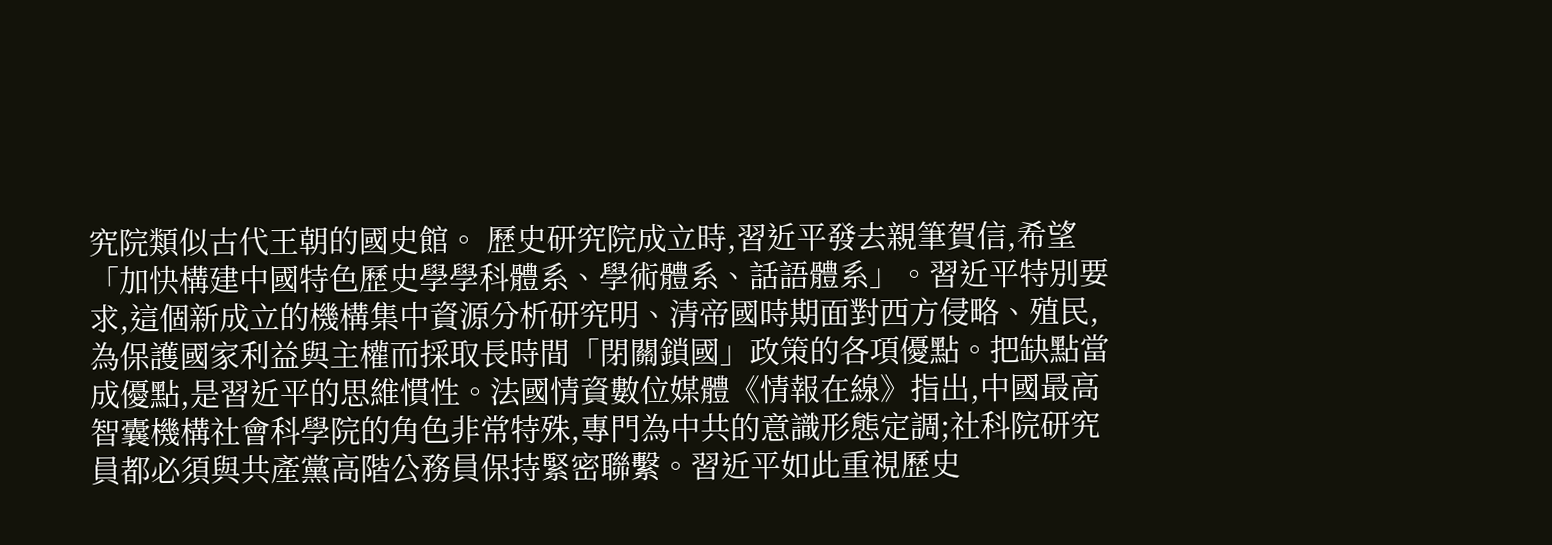究院類似古代王朝的國史館。 歷史研究院成立時,習近平發去親筆賀信,希望「加快構建中國特色歷史學學科體系、學術體系、話語體系」。習近平特別要求,這個新成立的機構集中資源分析研究明、清帝國時期面對西方侵略、殖民,為保護國家利益與主權而採取長時間「閉關鎖國」政策的各項優點。把缺點當成優點,是習近平的思維慣性。法國情資數位媒體《情報在線》指出,中國最高智囊機構社會科學院的角色非常特殊,專門為中共的意識形態定調;社科院研究員都必須與共產黨高階公務員保持緊密聯繫。習近平如此重視歷史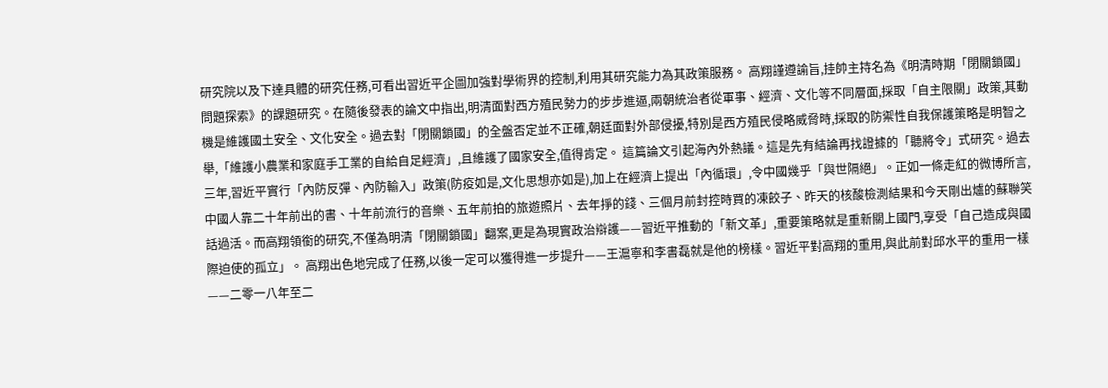研究院以及下達具體的研究任務,可看出習近平企圖加強對學術界的控制,利用其研究能力為其政策服務。 高翔謹遵諭旨,挂帥主持名為《明清時期「閉關鎖國」問題探索》的課題研究。在隨後發表的論文中指出,明清面對西方殖民勢力的步步進逼,兩朝統治者從軍事、經濟、文化等不同層面,採取「自主限關」政策,其動機是維護國土安全、文化安全。過去對「閉關鎖國」的全盤否定並不正確,朝廷面對外部侵擾,特別是西方殖民侵略威脅時,採取的防禦性自我保護策略是明智之舉,「維護小農業和家庭手工業的自給自足經濟」,且維護了國家安全,值得肯定。 這篇論文引起海內外熱議。這是先有結論再找證據的「聽將令」式研究。過去三年,習近平實行「內防反彈、內防輸入」政策(防疫如是,文化思想亦如是),加上在經濟上提出「內循環」,令中國幾乎「與世隔絕」。正如一條走紅的微博所言,中國人靠二十年前出的書、十年前流行的音樂、五年前拍的旅遊照片、去年掙的錢、三個月前封控時買的凍餃子、昨天的核酸檢測結果和今天剛出爐的蘇聯笑話過活。而高翔領銜的研究,不僅為明清「閉關鎖國」翻案,更是為現實政治辯護——習近平推動的「新文革」,重要策略就是重新關上國門,享受「自己造成與國際迫使的孤立」。 高翔出色地完成了任務,以後一定可以獲得進一步提升——王滬寧和李書磊就是他的榜樣。習近平對高翔的重用,與此前對邱水平的重用一樣——二零一八年至二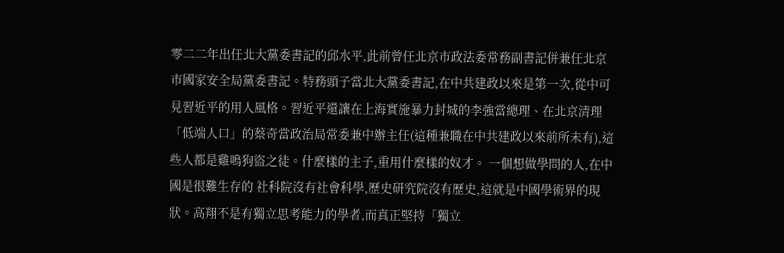零二二年出任北大黨委書記的邱水平,此前曾任北京市政法委常務副書記併兼任北京市國家安全局黨委書記。特務頭子當北大黨委書記,在中共建政以來是第一次,從中可見習近平的用人風格。習近平還讓在上海實施暴力封城的李強當總理、在北京清理「低端人口」的蔡奇當政治局常委兼中辦主任(這種兼職在中共建政以來前所未有),這些人都是雞鳴狗盜之徒。什麼樣的主子,重用什麼樣的奴才。 一個想做學問的人,在中國是很難生存的 社科院沒有社會科學,歷史研究院沒有歷史,這就是中國學術界的現狀。高翔不是有獨立思考能力的學者,而真正堅持「獨立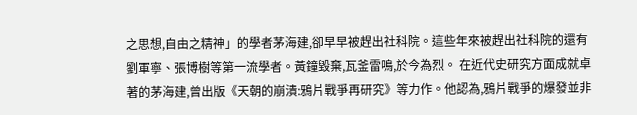之思想,自由之精神」的學者茅海建,卻早早被趕出社科院。這些年來被趕出社科院的還有劉軍寧、張博樹等第一流學者。黃鐘毀棄,瓦釜雷鳴,於今為烈。 在近代史研究方面成就卓著的茅海建,曾出版《天朝的崩潰:鴉片戰爭再研究》等力作。他認為,鴉片戰爭的爆發並非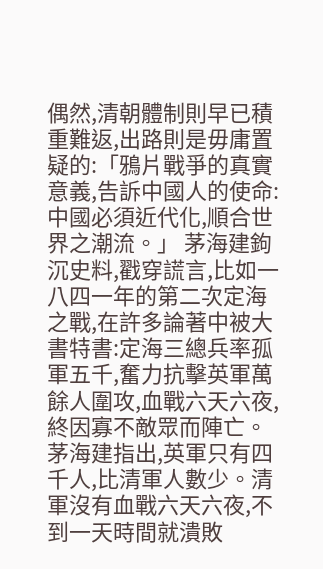偶然,清朝體制則早已積重難返,出路則是毋庸置疑的:「鴉片戰爭的真實意義,告訴中國人的使命:中國必須近代化,順合世界之潮流。」 茅海建鉤沉史料,戳穿謊言,比如一八四一年的第二次定海之戰,在許多論著中被大書特書:定海三總兵率孤軍五千,奮力抗擊英軍萬餘人圍攻,血戰六天六夜,終因寡不敵眾而陣亡。茅海建指出,英軍只有四千人,比清軍人數少。清軍沒有血戰六天六夜,不到一天時間就潰敗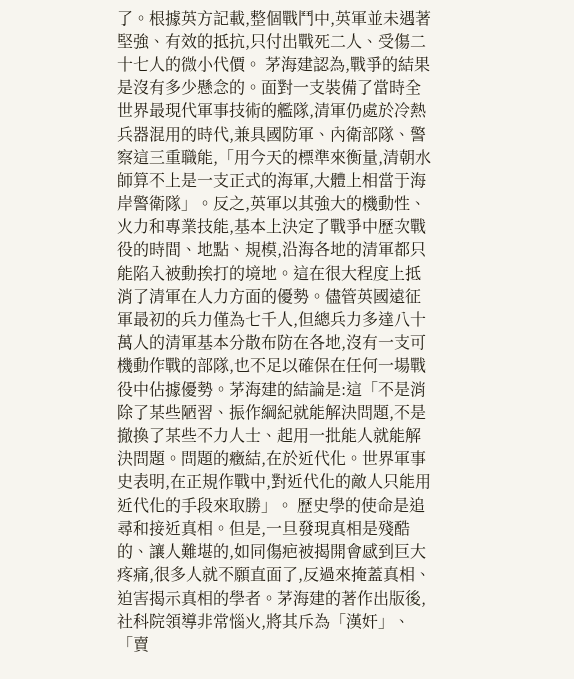了。根據英方記載,整個戰鬥中,英軍並未遇著堅強、有效的抵抗,只付出戰死二人、受傷二十七人的微小代價。 茅海建認為,戰爭的結果是沒有多少懸念的。面對一支裝備了當時全世界最現代軍事技術的艦隊,清軍仍處於冷熱兵器混用的時代,兼具國防軍、內衛部隊、警察這三重職能,「用今天的標準來衡量,清朝水師算不上是一支正式的海軍,大體上相當于海岸警衛隊」。反之,英軍以其強大的機動性、火力和專業技能,基本上決定了戰爭中歷次戰役的時間、地點、規模,沿海各地的清軍都只能陷入被動挨打的境地。這在很大程度上抵消了清軍在人力方面的優勢。儘管英國遠征軍最初的兵力僅為七千人,但總兵力多達八十萬人的清軍基本分散布防在各地,沒有一支可機動作戰的部隊,也不足以確保在任何一場戰役中佔據優勢。茅海建的結論是:這「不是消除了某些陋習、振作綱紀就能解決問題,不是撤換了某些不力人士、起用一批能人就能解決問題。問題的癥結,在於近代化。世界軍事史表明,在正規作戰中,對近代化的敵人只能用近代化的手段來取勝」。 歷史學的使命是追尋和接近真相。但是,一旦發現真相是殘酷的、讓人難堪的,如同傷疤被揭開會感到巨大疼痛,很多人就不願直面了,反過來掩蓋真相、迫害揭示真相的學者。茅海建的著作出版後,社科院領導非常惱火,將其斥為「漢奸」、「賣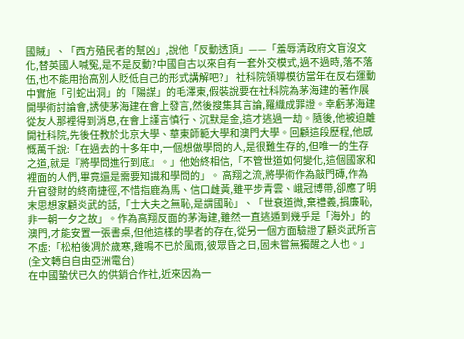國賊」、「西方殖民者的幫凶」,說他「反動透頂」——「羞辱清政府文盲沒文化,替英國人喊冤,是不是反動?中國自古以來自有一套外交模式,過不過時,落不落伍,也不能用抬高別人貶低自己的形式講解吧?」 社科院領導模彷當年在反右運動中實施「引蛇出洞」的「陽謀」的毛澤東,假裝說要在社科院為茅海建的著作展開學術討論會,誘使茅海建在會上發言,然後搜集其言論,羅織成罪證。幸虧茅海建從友人那裡得到消息,在會上謹言慎行、沉默是金,這才逃過一劫。隨後,他被迫離開社科院,先後任教於北京大學、華東師範大學和澳門大學。回顧這段歷程,他感慨萬千說:「在過去的十多年中,一個想做學問的人,是很難生存的,但唯一的生存之道,就是『將學問進行到底』。」他始終相信,「不管世道如何變化,這個國家和裡面的人們,畢竟還是需要知識和學問的」。 高翔之流,將學術作為敲門磚,作為升官發財的終南捷徑,不惜指鹿為馬、信口雌黃,雖平步青雲、峨冠博帶,卻應了明末思想家顧炎武的話,「士大夫之無恥,是謂國恥」、「世衰道微,棄禮義,捐廉恥,非一朝一夕之故」。作為高翔反面的茅海建,雖然一直逃遁到幾乎是「海外」的澳門,才能安置一張書桌,但他這樣的學者的存在,從另一個方面驗證了顧炎武所言不虛:「松柏後凋於歲寒,雞鳴不已於風雨,彼眾昏之日,固未嘗無獨醒之人也。」 (全文轉自自由亞洲電台)
在中國蟄伏已久的供銷合作社,近來因為一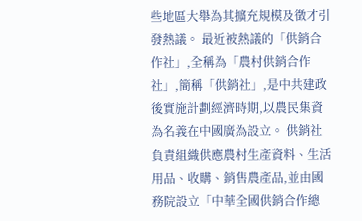些地區大舉為其擴充規模及徵才引發熱議。 最近被熱議的「供銷合作社」,全稱為「農村供銷合作社」,簡稱「供銷社」,是中共建政後實施計劃經濟時期,以農民集資為名義在中國廣為設立。 供銷社負責組織供應農村生產資料、生活用品、收購、銷售農產品,並由國務院設立「中華全國供銷合作總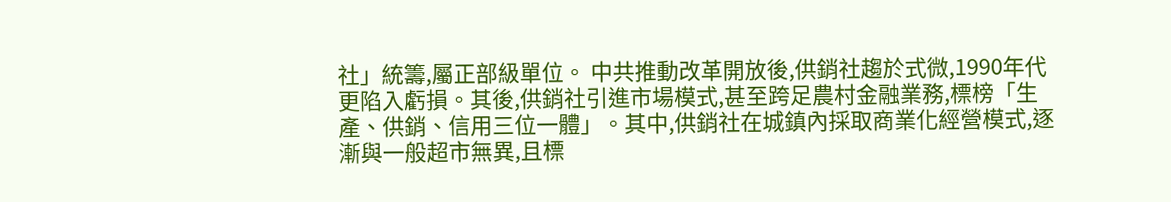社」統籌,屬正部級單位。 中共推動改革開放後,供銷社趨於式微,1990年代更陷入虧損。其後,供銷社引進市場模式,甚至跨足農村金融業務,標榜「生產、供銷、信用三位一體」。其中,供銷社在城鎮內採取商業化經營模式,逐漸與一般超市無異,且標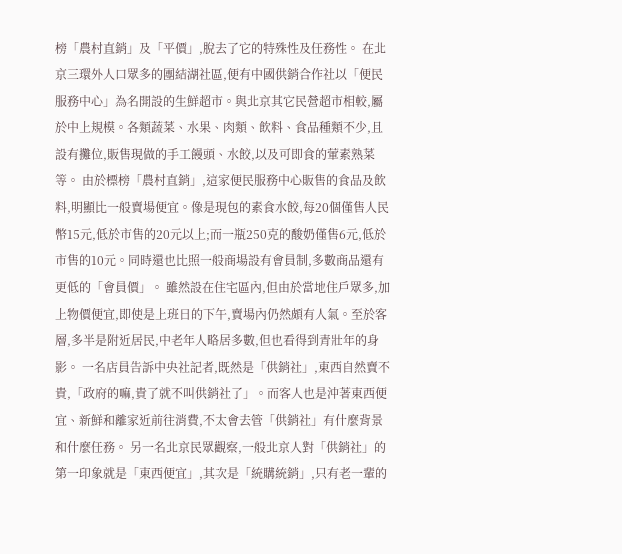榜「農村直銷」及「平價」,脫去了它的特殊性及任務性。 在北京三環外人口眾多的團結湖社區,便有中國供銷合作社以「便民服務中心」為名開設的生鮮超市。與北京其它民營超市相較,屬於中上規模。各類蔬菜、水果、肉類、飲料、食品種類不少,且設有攤位,販售現做的手工饅頭、水餃,以及可即食的葷素熟菜等。 由於標榜「農村直銷」,這家便民服務中心販售的食品及飲料,明顯比一般賣場便宜。像是現包的素食水餃,每20個僅售人民幣15元,低於市售的20元以上;而一瓶250克的酸奶僅售6元,低於市售的10元。同時還也比照一般商場設有會員制,多數商品還有更低的「會員價」。 雖然設在住宅區內,但由於當地住戶眾多,加上物價便宜,即使是上班日的下午,賣場內仍然頗有人氣。至於客層,多半是附近居民,中老年人略居多數,但也看得到青壯年的身影。 一名店員告訴中央社記者,既然是「供銷社」,東西自然賣不貴,「政府的嘛,貴了就不叫供銷社了」。而客人也是沖著東西便宜、新鮮和離家近前往消費,不太會去管「供銷社」有什麼背景和什麼任務。 另一名北京民眾觀察,一般北京人對「供銷社」的第一印象就是「東西便宜」,其次是「統購統銷」,只有老一輩的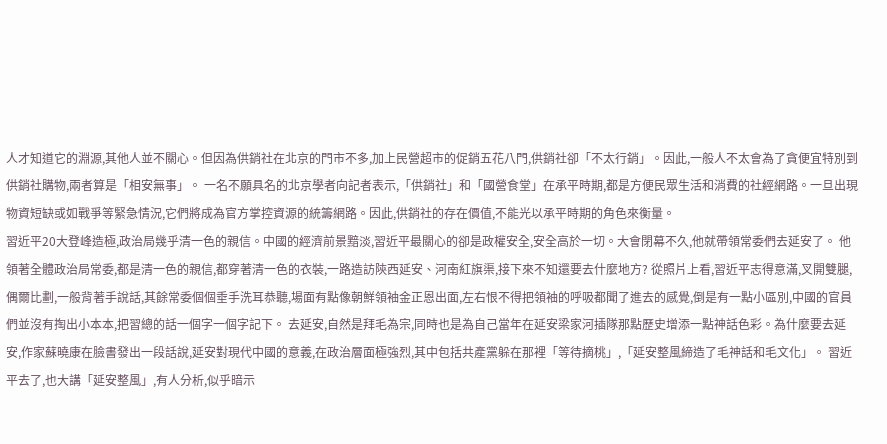人才知道它的淵源,其他人並不關心。但因為供銷社在北京的門市不多,加上民營超市的促銷五花八門,供銷社卻「不太行銷」。因此,一般人不太會為了貪便宜特別到供銷社購物,兩者算是「相安無事」。 一名不願具名的北京學者向記者表示,「供銷社」和「國營食堂」在承平時期,都是方便民眾生活和消費的社經網路。一旦出現物資短缺或如戰爭等緊急情況,它們將成為官方掌控資源的統籌網路。因此,供銷社的存在價值,不能光以承平時期的角色來衡量。
習近平20大登峰造極,政治局幾乎清一色的親信。中國的經濟前景黯淡,習近平最關心的卻是政權安全,安全高於一切。大會閉幕不久,他就帶領常委們去延安了。 他領著全體政治局常委,都是清一色的親信,都穿著清一色的衣裝,一路造訪陝西延安、河南紅旗渠,接下來不知還要去什麼地方? 從照片上看,習近平志得意滿,叉開雙腿,偶爾比劃,一般背著手說話,其餘常委個個垂手洗耳恭聽,場面有點像朝鮮領袖金正恩出面,左右恨不得把領袖的呼吸都聞了進去的感覺,倒是有一點小區別,中國的官員們並沒有掏出小本本,把習總的話一個字一個字記下。 去延安,自然是拜毛為宗,同時也是為自己當年在延安梁家河插隊那點歷史增添一點神話色彩。為什麼要去延安,作家蘇曉康在臉書發出一段話說,延安對現代中國的意義,在政治層面極強烈,其中包括共產黨躲在那裡「等待摘桃」,「延安整風締造了毛神話和毛文化」。 習近平去了,也大講「延安整風」,有人分析,似乎暗示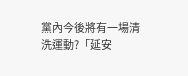黨內今後將有一場清洗運動?「延安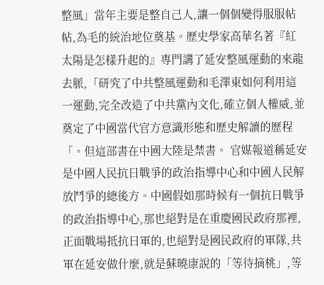整風」當年主要是整自己人,讓一個個變得服服帖帖,為毛的統治地位奠基。歷史學家高華名著『紅太陽是怎樣升起的』專門講了延安整風運動的來龍去脈,「研究了中共整風運動和毛澤東如何利用這一運動,完全改造了中共黨內文化,確立個人權威,並奠定了中國當代官方意識形態和歷史解讀的歷程「。但這部書在中國大陸是禁書。 官媒報道稱延安是中國人民抗日戰爭的政治指導中心和中國人民解放鬥爭的總後方。中國假如那時候有一個抗日戰爭的政治指導中心,那也絕對是在重慶國民政府那裡,正面戰場抵抗日軍的,也絕對是國民政府的軍隊,共軍在延安做什麼,就是蘇曉康說的「等待摘桃」,等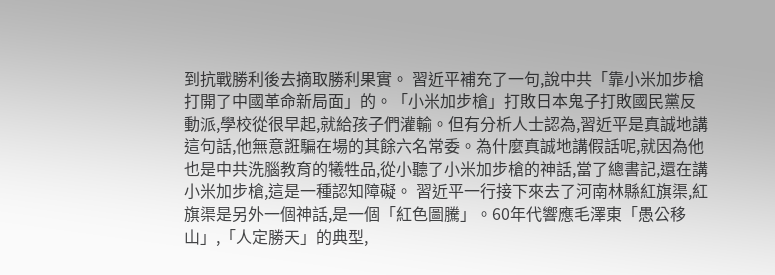到抗戰勝利後去摘取勝利果實。 習近平補充了一句,說中共「靠小米加步槍打開了中國革命新局面」的。「小米加步槍」打敗日本鬼子打敗國民黨反動派,學校從很早起,就給孩子們灌輸。但有分析人士認為,習近平是真誠地講這句話,他無意誑騙在場的其餘六名常委。為什麼真誠地講假話呢,就因為他也是中共洗腦教育的犧牲品,從小聽了小米加步槍的神話,當了總書記,還在講小米加步槍,這是一種認知障礙。 習近平一行接下來去了河南林縣紅旗渠,紅旗渠是另外一個神話,是一個「紅色圖騰」。60年代響應毛澤東「愚公移山」,「人定勝天」的典型,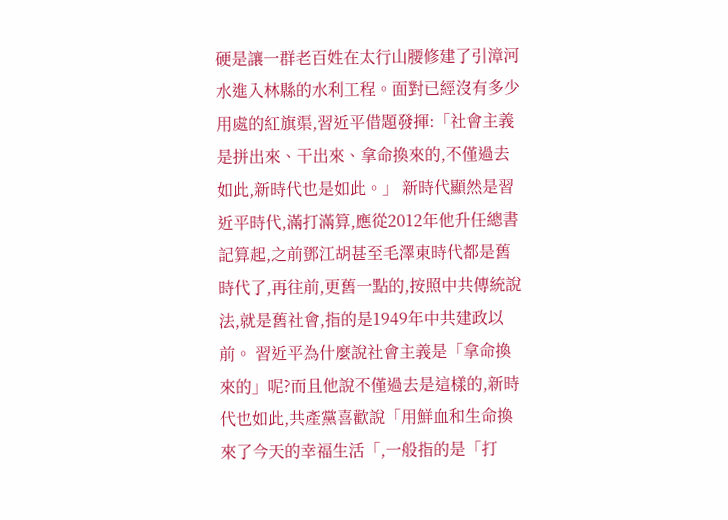硬是讓一群老百姓在太行山腰修建了引漳河水進入林縣的水利工程。面對已經沒有多少用處的紅旗渠,習近平借題發揮:「社會主義是拼出來、干出來、拿命換來的,不僅過去如此,新時代也是如此。」 新時代顯然是習近平時代,滿打滿算,應從2012年他升任總書記算起,之前鄧江胡甚至毛澤東時代都是舊時代了,再往前,更舊一點的,按照中共傳統說法,就是舊社會,指的是1949年中共建政以前。 習近平為什麼說社會主義是「拿命換來的」呢?而且他說不僅過去是這樣的,新時代也如此,共產黨喜歡說「用鮮血和生命換來了今天的幸福生活「,一般指的是「打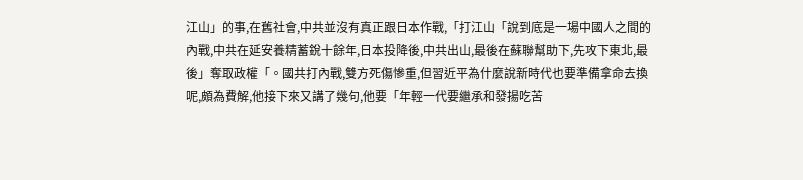江山」的事,在舊社會,中共並沒有真正跟日本作戰,「打江山「說到底是一場中國人之間的內戰,中共在延安養精蓄銳十餘年,日本投降後,中共出山,最後在蘇聯幫助下,先攻下東北,最後」奪取政權「。國共打內戰,雙方死傷慘重,但習近平為什麼說新時代也要準備拿命去換呢,頗為費解,他接下來又講了幾句,他要「年輕一代要繼承和發揚吃苦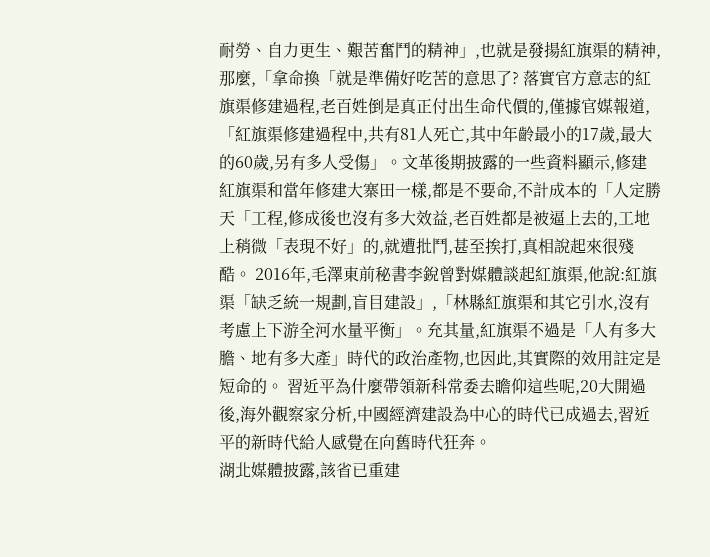耐勞、自力更生、艱苦奮鬥的精神」,也就是發揚紅旗渠的精神,那麼,「拿命換「就是準備好吃苦的意思了? 落實官方意志的紅旗渠修建過程,老百姓倒是真正付出生命代價的,僅據官媒報道,「紅旗渠修建過程中,共有81人死亡,其中年齡最小的17歲,最大的60歲,另有多人受傷」。文革後期披露的一些資料顯示,修建紅旗渠和當年修建大寨田一樣,都是不要命,不計成本的「人定勝天「工程,修成後也沒有多大效益,老百姓都是被逼上去的,工地上稍微「表現不好」的,就遭批鬥,甚至挨打,真相說起來很殘酷。 2016年,毛澤東前秘書李銳曾對媒體談起紅旗渠,他說:紅旗渠「缺乏統一規劃,盲目建設」,「林縣紅旗渠和其它引水,沒有考慮上下游全河水量平衡」。充其量,紅旗渠不過是「人有多大膽、地有多大產」時代的政治產物,也因此,其實際的效用註定是短命的。 習近平為什麼帶領新科常委去瞻仰這些呢,20大開過後,海外觀察家分析,中國經濟建設為中心的時代已成過去,習近平的新時代給人感覺在向舊時代狂奔。
湖北媒體披露,該省已重建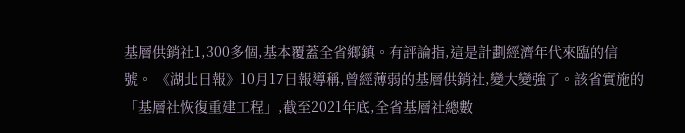基層供銷社1,300多個,基本覆蓋全省鄉鎮。有評論指,這是計劃經濟年代來臨的信號。 《湖北日報》10月17日報導稱,曾經薄弱的基層供銷社,變大變強了。該省實施的「基層社恢復重建工程」,截至2021年底,全省基層社總數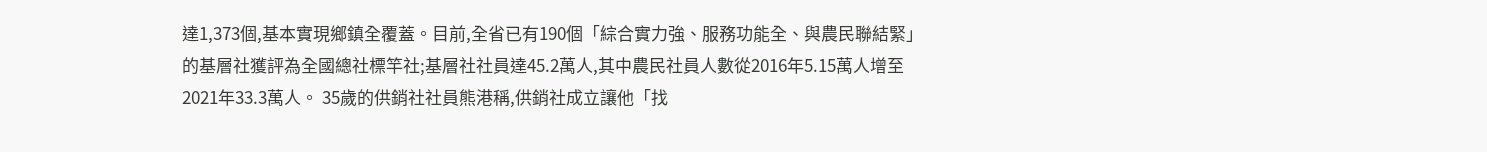達1,373個,基本實現鄉鎮全覆蓋。目前,全省已有190個「綜合實力強、服務功能全、與農民聯結緊」的基層社獲評為全國總社標竿社;基層社社員達45.2萬人,其中農民社員人數從2016年5.15萬人增至2021年33.3萬人。 35歲的供銷社社員熊港稱,供銷社成立讓他「找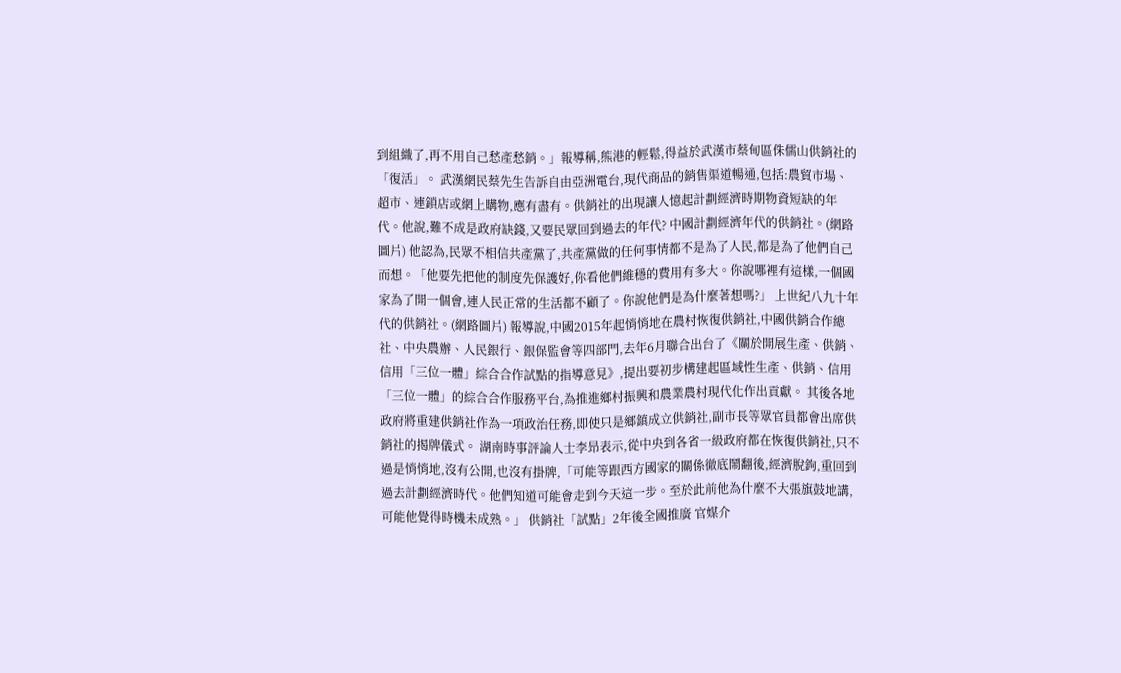到組織了,再不用自己愁產愁銷。」報導稱,熊港的輕鬆,得益於武漢市蔡甸區侏儒山供銷社的「復活」。 武漢網民蔡先生告訴自由亞洲電台,現代商品的銷售渠道暢通,包括:農貿市場、超市、連鎖店或網上購物,應有盡有。供銷社的出現讓人憶起計劃經濟時期物資短缺的年代。他說,難不成是政府缺錢,又要民眾回到過去的年代? 中國計劃經濟年代的供銷社。(網路圖片) 他認為,民眾不相信共產黨了,共產黨做的任何事情都不是為了人民,都是為了他們自己而想。「他要先把他的制度先保護好,你看他們維穩的費用有多大。你說哪裡有這樣,一個國家為了開一個會,連人民正常的生活都不顧了。你說他們是為什麼著想嗎?」 上世紀八九十年代的供銷社。(網路圖片) 報導說,中國2015年起悄悄地在農村恢復供銷社,中國供銷合作總社、中央農辦、人民銀行、銀保監會等四部門,去年6月聯合出台了《關於開展生產、供銷、信用「三位一體」綜合合作試點的指導意見》,提出要初步構建起區域性生產、供銷、信用「三位一體」的綜合合作服務平台,為推進鄉村振興和農業農村現代化作出貢獻。 其後各地政府將重建供銷社作為一項政治任務,即使只是鄉鎮成立供銷社,副市長等眾官員都會出席供銷社的揭牌儀式。 湖南時事評論人士李昻表示,從中央到各省一級政府都在恢復供銷社,只不過是悄悄地,沒有公開,也沒有掛牌,「可能等跟西方國家的關係徹底鬧翻後,經濟脫鉤,重回到過去計劃經濟時代。他們知道可能會走到今天這一步。至於此前他為什麼不大張旗鼓地講,可能他覺得時機未成熟。」 供銷社「試點」2年後全國推廣 官媒介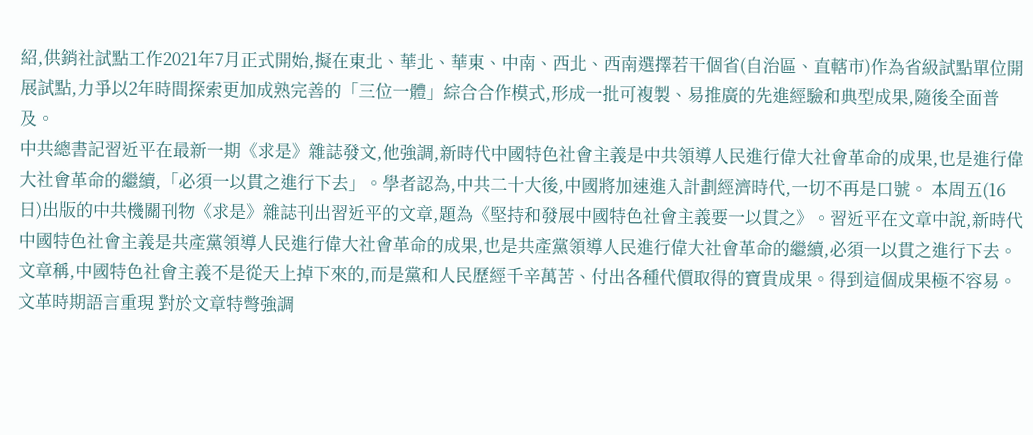紹,供銷社試點工作2021年7月正式開始,擬在東北、華北、華東、中南、西北、西南選擇若干個省(自治區、直轄市)作為省級試點單位開展試點,力爭以2年時間探索更加成熟完善的「三位一體」綜合合作模式,形成一批可複製、易推廣的先進經驗和典型成果,隨後全面普及。
中共總書記習近平在最新一期《求是》雜誌發文,他強調,新時代中國特色社會主義是中共領導人民進行偉大社會革命的成果,也是進行偉大社會革命的繼續,「必須一以貫之進行下去」。學者認為,中共二十大後,中國將加速進入計劃經濟時代,一切不再是口號。 本周五(16日)出版的中共機關刊物《求是》雜誌刊出習近平的文章,題為《堅持和發展中國特色社會主義要一以貫之》。習近平在文章中說,新時代中國特色社會主義是共產黨領導人民進行偉大社會革命的成果,也是共產黨領導人民進行偉大社會革命的繼續,必須一以貫之進行下去。 文章稱,中國特色社會主義不是從天上掉下來的,而是黨和人民歷經千辛萬苦、付出各種代價取得的寶貴成果。得到這個成果極不容易。 文革時期語言重現 對於文章特彆強調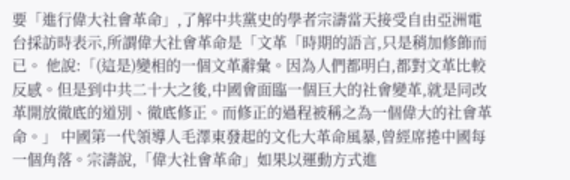要「進行偉大社會革命」,了解中共黨史的學者宗濤當天接受自由亞洲電台採訪時表示,所謂偉大社會革命是「文革「時期的語言,只是稍加修飾而已。 他說:「(這是)變相的一個文革辭彙。因為人們都明白,都對文革比較反感。但是到中共二十大之後,中國會面臨一個巨大的社會變革,就是同改革開放徹底的道別、徹底修正。而修正的過程被稱之為一個偉大的社會革命。」 中國第一代領導人毛澤東發起的文化大革命風暴,曾經席捲中國每一個角落。宗濤說,「偉大社會革命」如果以運動方式進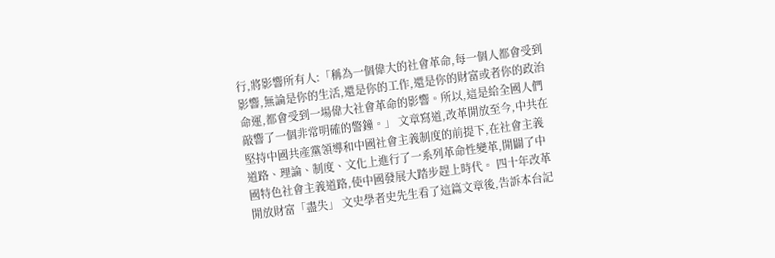行,將影響所有人:「稱為一個偉大的社會革命,每一個人都會受到影響,無論是你的生活,還是你的工作,還是你的財富或者你的政治命運,都會受到一場偉大社會革命的影響。所以,這是給全國人們敲響了一個非常明確的警鐘。」 文章寫道,改革開放至今,中共在堅持中國共產黨領導和中國社會主義制度的前提下,在社會主義道路、理論、制度、文化上進行了一系列革命性變革,開闢了中國特色社會主義道路,使中國發展大踏步趕上時代。 四十年改革開放財富「盡失」 文史學者史先生看了這篇文章後,告訴本台記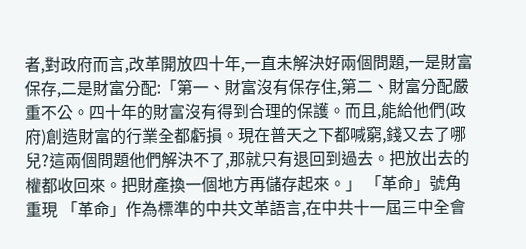者,對政府而言,改革開放四十年,一直未解決好兩個問題,一是財富保存,二是財富分配:「第一、財富沒有保存住,第二、財富分配嚴重不公。四十年的財富沒有得到合理的保護。而且,能給他們(政府)創造財富的行業全都虧損。現在普天之下都喊窮,錢又去了哪兒?這兩個問題他們解決不了,那就只有退回到過去。把放出去的權都收回來。把財產換一個地方再儲存起來。」 「革命」號角重現 「革命」作為標準的中共文革語言,在中共十一屆三中全會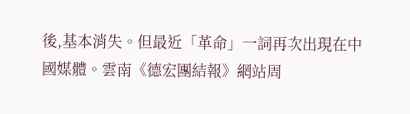後,基本消失。但最近「革命」一詞再次出現在中國媒體。雲南《德宏團結報》網站周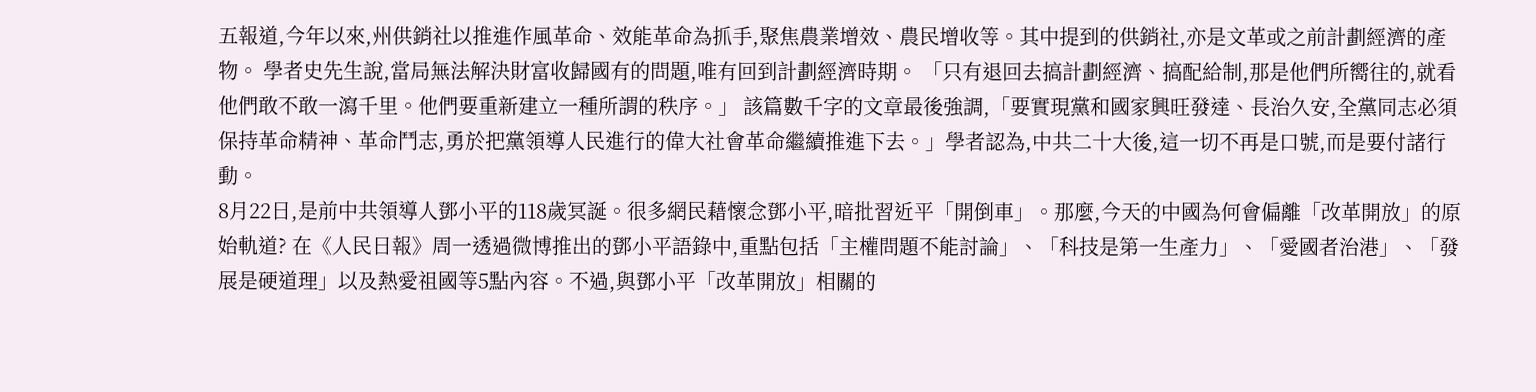五報道,今年以來,州供銷社以推進作風革命、效能革命為抓手,聚焦農業增效、農民增收等。其中提到的供銷社,亦是文革或之前計劃經濟的產物。 學者史先生說,當局無法解決財富收歸國有的問題,唯有回到計劃經濟時期。 「只有退回去搞計劃經濟、搞配給制,那是他們所嚮往的,就看他們敢不敢一瀉千里。他們要重新建立一種所謂的秩序。」 該篇數千字的文章最後強調,「要實現黨和國家興旺發達、長治久安,全黨同志必須保持革命精神、革命鬥志,勇於把黨領導人民進行的偉大社會革命繼續推進下去。」學者認為,中共二十大後,這一切不再是口號,而是要付諸行動。
8月22日,是前中共領導人鄧小平的118歲冥誕。很多網民藉懷念鄧小平,暗批習近平「開倒車」。那麼,今天的中國為何會偏離「改革開放」的原始軌道? 在《人民日報》周一透過微博推出的鄧小平語錄中,重點包括「主權問題不能討論」、「科技是第一生產力」、「愛國者治港」、「發展是硬道理」以及熱愛祖國等5點內容。不過,與鄧小平「改革開放」相關的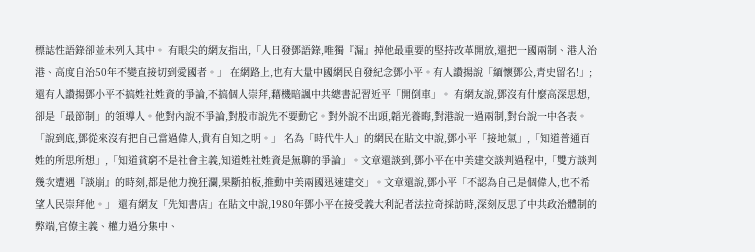標誌性語錄卻並未列入其中。 有眼尖的網友指出,「人日發鄧語錄,唯獨『漏』掉他最重要的堅持改革開放,還把一國兩制、港人治港、高度自治50年不變直接切到愛國者。」 在網路上,也有大量中國網民自發紀念鄧小平。有人讚揚說「緬懷鄧公,青史留名!」;還有人讚揚鄧小平不搞姓社姓資的爭論,不搞個人崇拜,藉機暗諷中共總書記習近平「開倒車」。 有網友說,鄧沒有什麼高深思想,卻是「最節制」的領導人。他對內說不爭論,對股市說先不要動它。對外說不出頭,韜光養晦,對港說一過兩制,對台說一中各表。「說到底,鄧從來沒有把自己當過偉人,貴有自知之明。」 名為「時代牛人」的網民在貼文中說,鄧小平「接地氣」,「知道普通百姓的所思所想」,「知道貧窮不是社會主義,知道姓社姓資是無聊的爭論」。文章還談到,鄧小平在中美建交談判過程中,「雙方談判幾次遭遇『談崩』的時刻,都是他力挽狂瀾,果斷拍板,推動中美兩國迅速建交」。文章還說,鄧小平「不認為自己是個偉人,也不希望人民崇拜他。」 還有網友「先知書店」在貼文中說,1980年鄧小平在接受義大利記者法拉奇採訪時,深刻反思了中共政治體制的弊端,官僚主義、權力過分集中、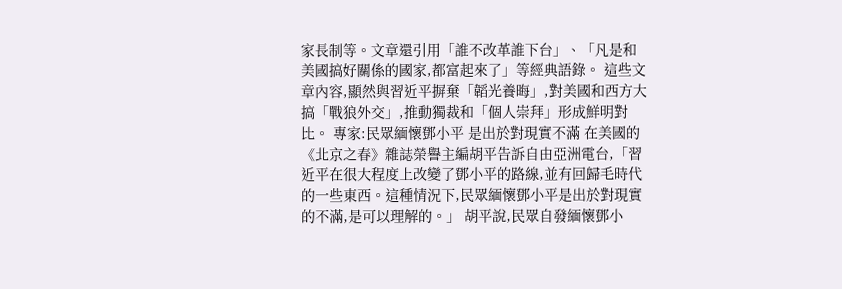家長制等。文章還引用「誰不改革誰下台」、「凡是和美國搞好關係的國家,都富起來了」等經典語錄。 這些文章內容,顯然與習近平摒棄「韜光養晦」,對美國和西方大搞「戰狼外交」,推動獨裁和「個人崇拜」形成鮮明對比。 專家:民眾緬懷鄧小平 是出於對現實不滿 在美國的《北京之春》雜誌榮譽主編胡平告訴自由亞洲電台,「習近平在很大程度上改變了鄧小平的路線,並有回歸毛時代的一些東西。這種情況下,民眾緬懷鄧小平是出於對現實的不滿,是可以理解的。」 胡平說,民眾自發緬懷鄧小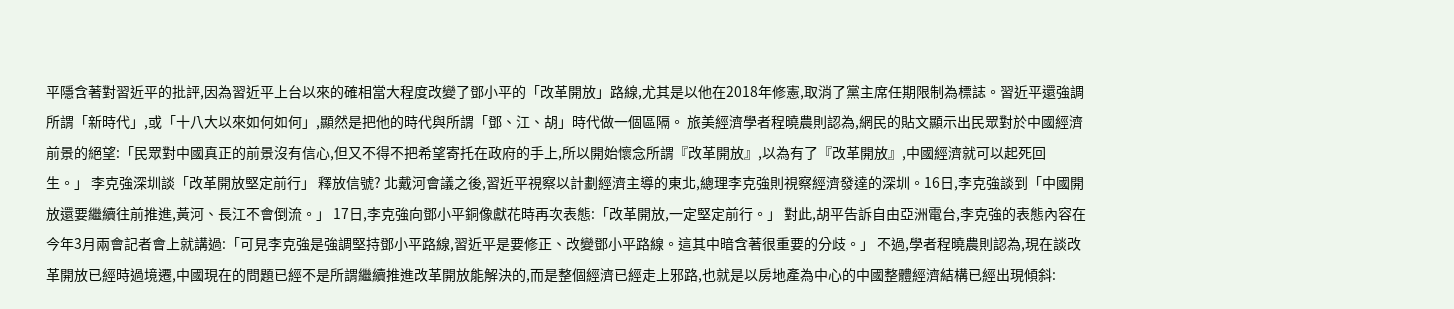平隱含著對習近平的批評,因為習近平上台以來的確相當大程度改變了鄧小平的「改革開放」路線,尤其是以他在2018年修憲,取消了黨主席任期限制為標誌。習近平還強調所謂「新時代」,或「十八大以來如何如何」,顯然是把他的時代與所謂「鄧、江、胡」時代做一個區隔。 旅美經濟學者程曉農則認為,網民的貼文顯示出民眾對於中國經濟前景的絕望:「民眾對中國真正的前景沒有信心,但又不得不把希望寄托在政府的手上,所以開始懷念所謂『改革開放』,以為有了『改革開放』,中國經濟就可以起死回生。」 李克強深圳談「改革開放堅定前行」 釋放信號? 北戴河會議之後,習近平視察以計劃經濟主導的東北,總理李克強則視察經濟發達的深圳。16日,李克強談到「中國開放還要繼續往前推進,黃河、長江不會倒流。」 17日,李克強向鄧小平銅像獻花時再次表態:「改革開放,一定堅定前行。」 對此,胡平告訴自由亞洲電台,李克強的表態內容在今年3月兩會記者會上就講過:「可見李克強是強調堅持鄧小平路線,習近平是要修正、改變鄧小平路線。這其中暗含著很重要的分歧。」 不過,學者程曉農則認為,現在談改革開放已經時過境遷,中國現在的問題已經不是所謂繼續推進改革開放能解決的,而是整個經濟已經走上邪路,也就是以房地產為中心的中國整體經濟結構已經出現傾斜: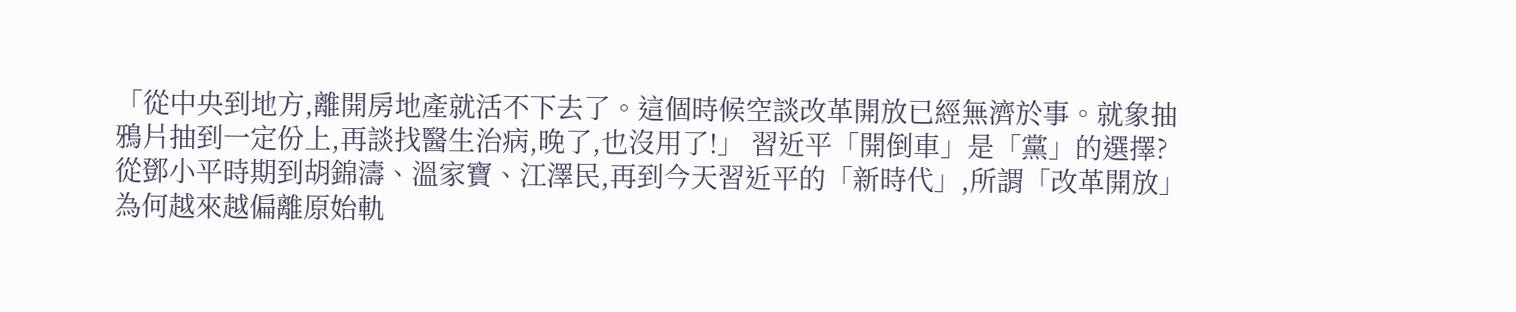「從中央到地方,離開房地產就活不下去了。這個時候空談改革開放已經無濟於事。就象抽鴉片抽到一定份上,再談找醫生治病,晚了,也沒用了!」 習近平「開倒車」是「黨」的選擇? 從鄧小平時期到胡錦濤、溫家寶、江澤民,再到今天習近平的「新時代」,所謂「改革開放」為何越來越偏離原始軌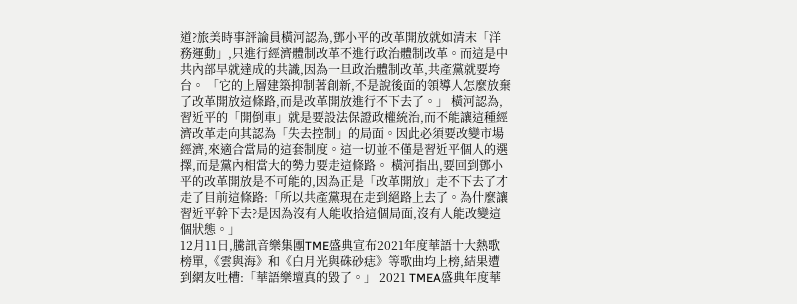道?旅美時事評論員橫河認為,鄧小平的改革開放就如清末「洋務運動」,只進行經濟體制改革不進行政治體制改革。而這是中共內部早就達成的共識,因為一旦政治體制改革,共產黨就要垮台。 「它的上層建築抑制著創新,不是說後面的領導人怎麼放棄了改革開放這條路,而是改革開放進行不下去了。」 橫河認為,習近平的「開倒車」就是要設法保證政權統治,而不能讓這種經濟改革走向其認為「失去控制」的局面。因此必須要改變市場經濟,來適合當局的這套制度。這一切並不僅是習近平個人的選擇,而是黨內相當大的勢力要走這條路。 橫河指出,要回到鄧小平的改革開放是不可能的,因為正是「改革開放」走不下去了才走了目前這條路:「所以共產黨現在走到絕路上去了。為什麼讓習近平幹下去?是因為沒有人能收拾這個局面,沒有人能改變這個狀態。」
12月11日,騰訊音樂集團TME盛典宣布2021年度華語十大熱歌榜單,《雲與海》和《白月光與硃砂痣》等歌曲均上榜,結果遭到網友吐槽:「華語樂壇真的毀了。」 2021 TMEA盛典年度華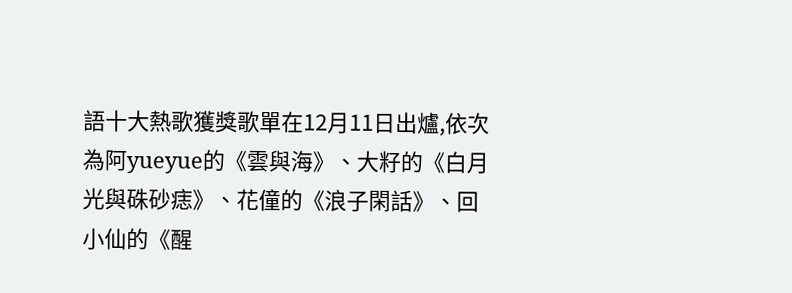語十大熱歌獲獎歌單在12月11日出爐,依次為阿yueyue的《雲與海》、大籽的《白月光與硃砂痣》、花僮的《浪子閑話》、回小仙的《醒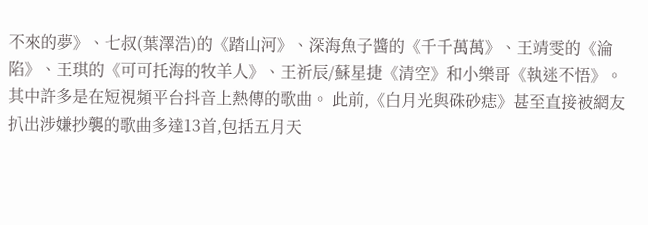不來的夢》、七叔(葉澤浩)的《踏山河》、深海魚子醬的《千千萬萬》、王靖雯的《淪陷》、王琪的《可可托海的牧羊人》、王祈辰/蘇星捷《清空》和小樂哥《執迷不悟》。其中許多是在短視頻平台抖音上熱傳的歌曲。 此前,《白月光與硃砂痣》甚至直接被網友扒出涉嫌抄襲的歌曲多達13首,包括五月天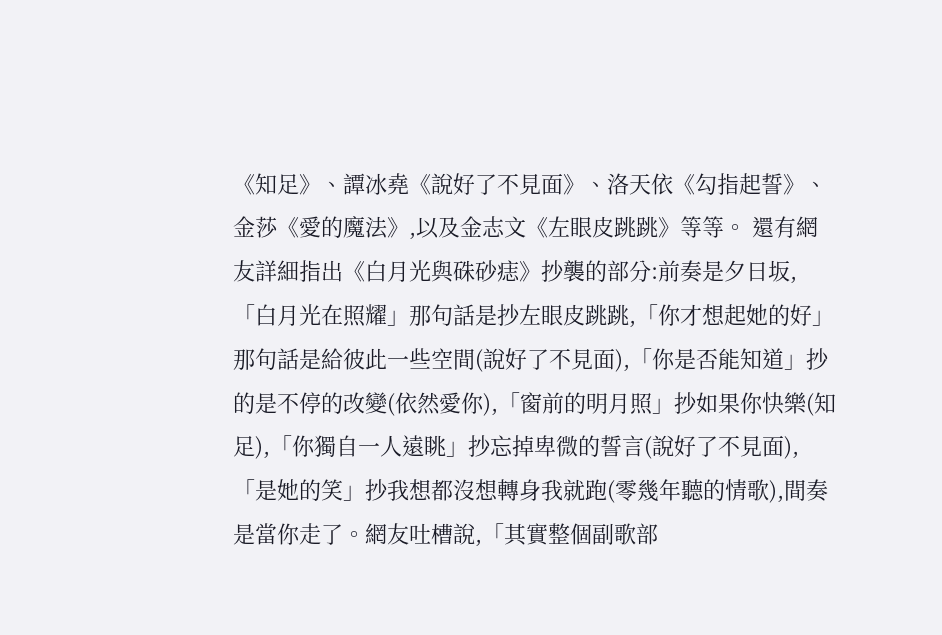《知足》、譚冰堯《說好了不見面》、洛天依《勾指起誓》、金莎《愛的魔法》,以及金志文《左眼皮跳跳》等等。 還有網友詳細指出《白月光與硃砂痣》抄襲的部分:前奏是夕日坂,「白月光在照耀」那句話是抄左眼皮跳跳,「你才想起她的好」那句話是給彼此一些空間(說好了不見面),「你是否能知道」抄的是不停的改變(依然愛你),「窗前的明月照」抄如果你快樂(知足),「你獨自一人遠眺」抄忘掉卑微的誓言(說好了不見面),「是她的笑」抄我想都沒想轉身我就跑(零幾年聽的情歌),間奏是當你走了。網友吐槽說,「其實整個副歌部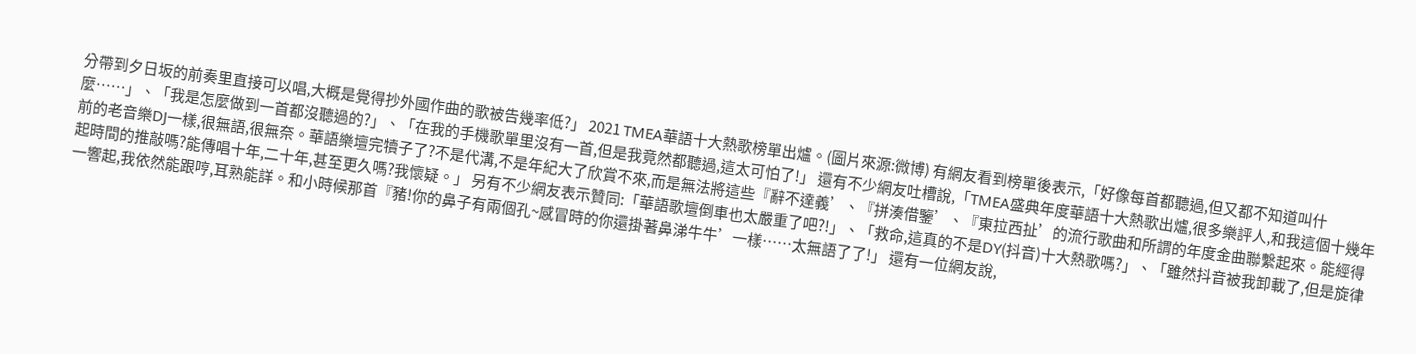分帶到夕日坂的前奏里直接可以唱,大概是覺得抄外國作曲的歌被告幾率低?」 2021 TMEA華語十大熱歌榜單出爐。(圖片來源:微博) 有網友看到榜單後表示,「好像每首都聽過,但又都不知道叫什麼……」、「我是怎麼做到一首都沒聽過的?」、「在我的手機歌單里沒有一首,但是我竟然都聽過,這太可怕了!」 還有不少網友吐槽說,「TMEA盛典年度華語十大熱歌出爐,很多樂評人,和我這個十幾年前的老音樂DJ一樣,很無語,很無奈。華語樂壇完犢子了?不是代溝,不是年紀大了欣賞不來,而是無法將這些『辭不達義’、『拼湊借鑒’、『東拉西扯’的流行歌曲和所謂的年度金曲聯繫起來。能經得起時間的推敲嗎?能傳唱十年,二十年,甚至更久嗎?我懷疑。」 另有不少網友表示贊同:「華語歌壇倒車也太嚴重了吧?!」、「救命,這真的不是DY(抖音)十大熱歌嗎?」、「雖然抖音被我卸載了,但是旋律一響起,我依然能跟哼,耳熟能詳。和小時候那首『豬!你的鼻子有兩個孔~感冒時的你還掛著鼻涕牛牛’一樣……太無語了了!」 還有一位網友說,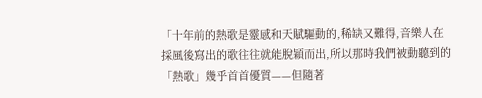「十年前的熱歌是靈感和天賦驅動的,稀缺又難得,音樂人在採風後寫出的歌往往就能脫穎而出,所以那時我們被動聽到的「熱歌」幾乎首首優質——但隨著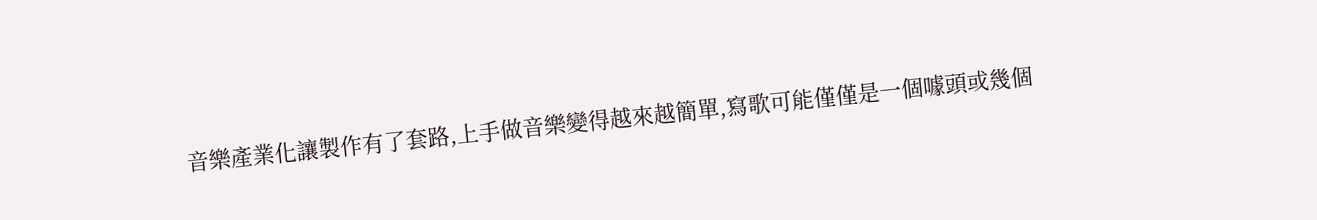音樂產業化讓製作有了套路,上手做音樂變得越來越簡單,寫歌可能僅僅是一個噱頭或幾個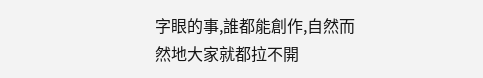字眼的事,誰都能創作,自然而然地大家就都拉不開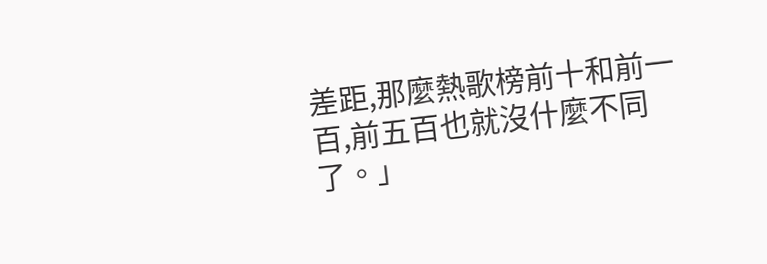差距,那麼熱歌榜前十和前一百,前五百也就沒什麼不同了。」